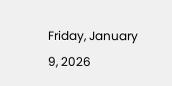Friday, January 9, 2026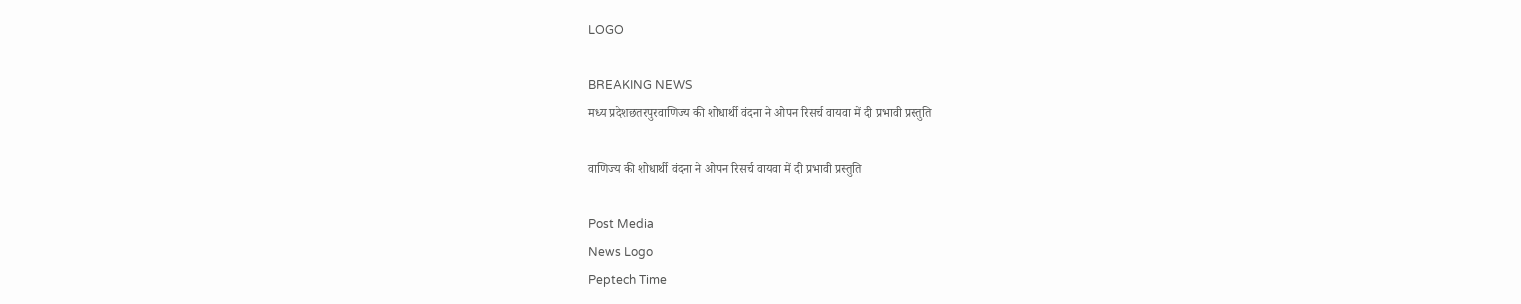LOGO

BREAKING NEWS
मध्य प्रदेशछतरपुरवाणिज्य की शोधार्थी वंदना ने ओपन रिसर्च वायवा में दी प्रभावी प्रस्तुति

वाणिज्य की शोधार्थी वंदना ने ओपन रिसर्च वायवा में दी प्रभावी प्रस्तुति

Post Media
News Logo
Peptech Time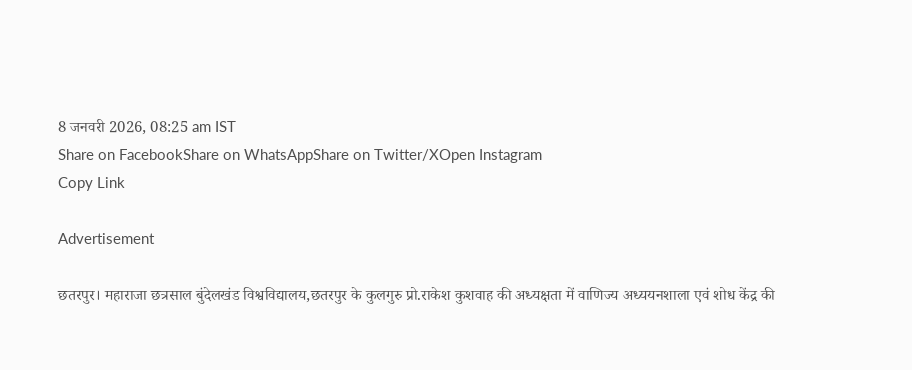8 जनवरी 2026, 08:25 am IST
Share on FacebookShare on WhatsAppShare on Twitter/XOpen Instagram
Copy Link

Advertisement

छतरपुर। महाराजा छत्रसाल बुंदेलखंड विश्वविद्यालय,छतरपुर के कुलगुरु प्रो.राकेश कुशवाह की अध्यक्षता में वाणिज्य अध्ययनशाला एवं शोध केंद्र की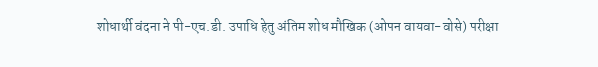शोधार्थी वंदना ने पी-एच.डी. उपाधि हेतु अंतिम शोध मौखिक (ओपन वायवा-वोसे) परीक्षा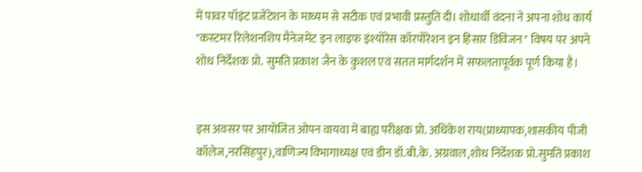में पावर पॉइंट प्रजेंटेशन के माध्यम से सटीक एवं प्रभावी प्रस्तुति दी। शोधार्थी वंदना ने अपना शोध कार्य "कस्टमर रिलेशनशिप मैनेजमेंट इन लाइफ इंश्योरेंस कॉरपोरेशन इन हिसार डिविजन" विषय पर अपने शोध निर्देशक प्रो. सुमति प्रकाश जैन के कुशल एवं सतत मार्गदर्शन में सफलतापूर्वक पूर्ण किया है।


इस अवसर पर आयोजित ओपन वायवा में बाह्य परीक्षक प्रो. अधिकेश राय(प्राध्यापक,शासकीय पीजी कॉलेज,नरसिंहपुर),वाणिज्य विभागाध्यक्ष एवं डीन डॉ.बी.के. अग्रवाल,शोध निर्देशक प्रो.सुमति प्रकाश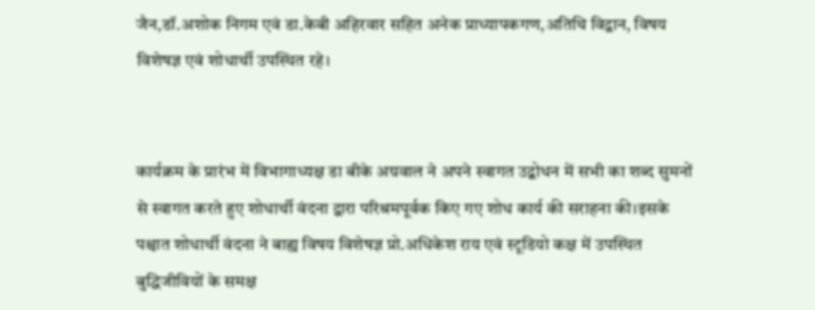जैन,डॉ.अशोक निगम एवं डा.केबी अहिरवार सहित अनेक प्राध्यापकगण,अतिथि विद्वान, विषय विशेषज्ञ एवं शोधार्थी उपस्थित रहे।


कार्यक्रम के प्रारंभ में विभागाध्यक्ष डा बीके अग्रवाल ने अपने स्वागत उद्बोधन में सभी का शब्द सुमनों से स्वागत करते हुए शोधार्थी वंदना द्वारा परिश्रमपूर्वक किए गए शोध कार्य की सराहना की।इसके पश्चात शोधार्थी वंदना ने बाह्य विषय विशेषज्ञ प्रो.अधिकेश राय एवं स्टूडियो कक्ष में उपस्थित बुद्धिजीवियों के समक्ष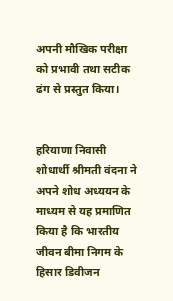अपनी मौखिक परीक्षा को प्रभावी तथा सटीक ढंग से प्रस्तुत किया।


हरियाणा निवासी शोधार्थी श्रीमती वंदना ने अपने शोध अध्ययन के माध्यम से यह प्रमाणित किया है कि भारतीय जीवन बीमा निगम के हिसार डिवीजन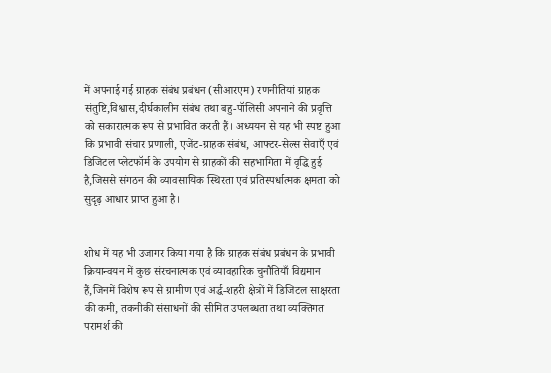में अपनाई गई ग्राहक संबंध प्रबंधन (सीआरएम) रणनीतियां ग्राहक संतुष्टि,विश्वास,दीर्घकालीन संबंध तथा बहु-पॉलिसी अपनाने की प्रवृत्ति को सकारात्मक रूप से प्रभावित करती हैं। अध्ययन से यह भी स्पष्ट हुआ कि प्रभावी संचार प्रणाली, एजेंट-ग्राहक संबंध, आफ्टर-सेल्स सेवाएँ एवं डिजिटल प्लेटफॉर्म के उपयोग से ग्राहकों की सहभागिता में वृद्धि हुई है,जिससे संगठन की व्यावसायिक स्थिरता एवं प्रतिस्पर्धात्मक क्षमता को सुदृढ़ आधार प्राप्त हुआ है।


शोध में यह भी उजागर किया गया है कि ग्राहक संबंध प्रबंधन के प्रभावी क्रियान्वयन में कुछ संरचनात्मक एवं व्यावहारिक चुनौतियाँ विद्यमान हैं,जिनमें विशेष रूप से ग्रामीण एवं अर्द्ध-शहरी क्षेत्रों में डिजिटल साक्षरता की कमी, तकनीकी संसाधनों की सीमित उपलब्धता तथा व्यक्तिगत परामर्श की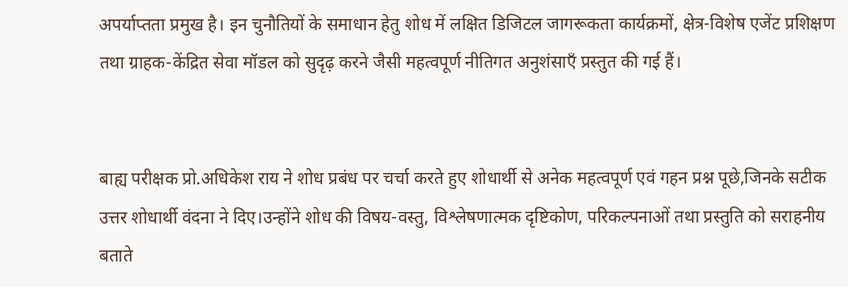अपर्याप्तता प्रमुख है। इन चुनौतियों के समाधान हेतु शोध में लक्षित डिजिटल जागरूकता कार्यक्रमों, क्षेत्र-विशेष एजेंट प्रशिक्षण तथा ग्राहक-केंद्रित सेवा मॉडल को सुदृढ़ करने जैसी महत्वपूर्ण नीतिगत अनुशंसाएँ प्रस्तुत की गई हैं।


बाह्य परीक्षक प्रो.अधिकेश राय ने शोध प्रबंध पर चर्चा करते हुए शोधार्थी से अनेक महत्वपूर्ण एवं गहन प्रश्न पूछे,जिनके सटीक उत्तर शोधार्थी वंदना ने दिए।उन्होंने शोध की विषय-वस्तु, विश्लेषणात्मक दृष्टिकोण, परिकल्पनाओं तथा प्रस्तुति को सराहनीय बताते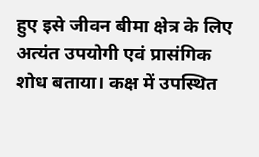हुए इसे जीवन बीमा क्षेत्र के लिए अत्यंत उपयोगी एवं प्रासंगिक शोध बताया। कक्ष में उपस्थित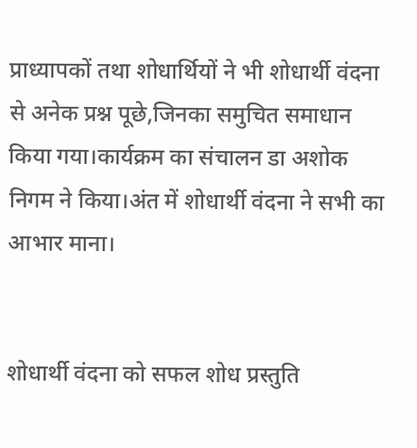प्राध्यापकों तथा शोधार्थियों ने भी शोधार्थी वंदना से अनेक प्रश्न पूछे,जिनका समुचित समाधान किया गया।कार्यक्रम का संचालन डा अशोक निगम ने किया।अंत में शोधार्थी वंदना ने सभी का आभार माना।


शोधार्थी वंदना को सफल शोध प्रस्तुति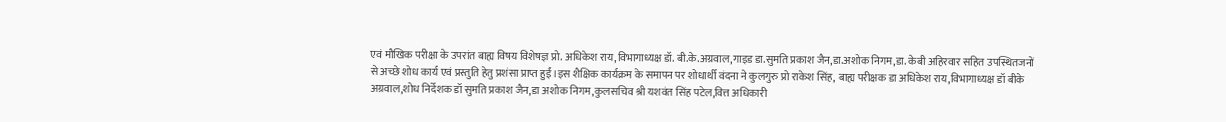एवं मौखिक परीक्षा के उपरांत बाह्य विषय विशेषज्ञ प्रो. अधिकेश राय,विभागाध्यक्ष डॉ. बी.के.अग्रवाल,गाइड डा.सुमति प्रकाश जैन,डा.अशोक निगम,डा. केबी अहिरवार सहित उपस्थितजनों से अच्छे शोध कार्य एवं प्रस्तुति हेतु प्रशंसा प्राप्त हुईं।इस शैक्षिक कार्यक्रम के समापन पर शोधार्थी वंदना ने कुलगुरु प्रो राकेश सिंह, बाह्य परीक्षक डा अधिकेश राय,विभागाध्यक्ष डॉ बीके अग्रवाल,शोध निर्देशक डॉ सुमति प्रकाश जैन,डा अशोक निगम,कुलसचिव श्री यशवंत सिंह पटेल,वित्त अधिकारी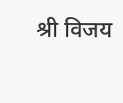श्री विजय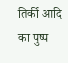तिर्की आदि का पुष्प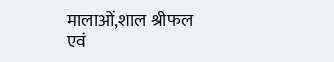मालाओं,शाल श्रीफल एवं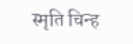स्मृति चिन्ह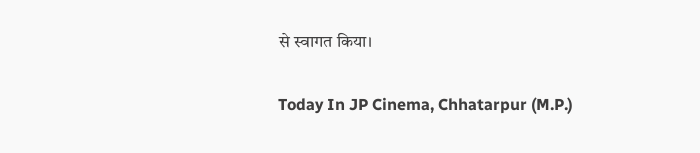से स्वागत किया।

Today In JP Cinema, Chhatarpur (M.P.)